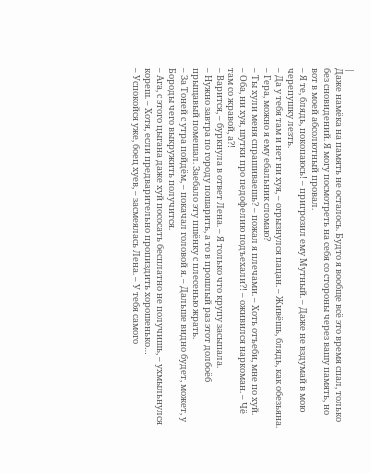|
Даже намёка на память не осталось. Будто я вообще всё это время спал, только без сновидений. Я могу посмотреть на себя со стороны через вашу память, но вот в моей абсолютный провал.
– Я те, блядь, покопаюсь! – пригрозил ему Мутный. – Даже не вздумай в мою черепушку лезть.
– Да у тебя там и нет ни хуя, – огрызнулся пацан. – Живёшь, блядь, как обезьяна.
– Гера, можно я ему ебальник сломаю?
– Ты хули меня спрашиваешь? – пожал я плечами. – Хоть отъеби, мне по хуй.
– Оба, ни хуя, шутки про педофелию подъехали?! – оживился наркоман. – Чё там со жравой, а?!
– Варится, – буркнула в ответ Лена. – Я только что крупу засыпала.
– Нужно завтра по городу пошарить, а то в прошлый раз этот долбоёб прыщавый помешал. Заебало эту пшёнку с плесенью жрать.
– За Тоней с утра пойдём, – покачал головой я. – Дальше видно будет, может, у Бороды чего выкружить получится.
– Ага, с этого цыгана даже хуй пососать бесплатно не получишь, – ухмыльнулся кореш. – Хотя, если предварительно пропиздить хорошенько…
– Успокойся уже, боец хуев, – засмеялась Лена. – У тебя самого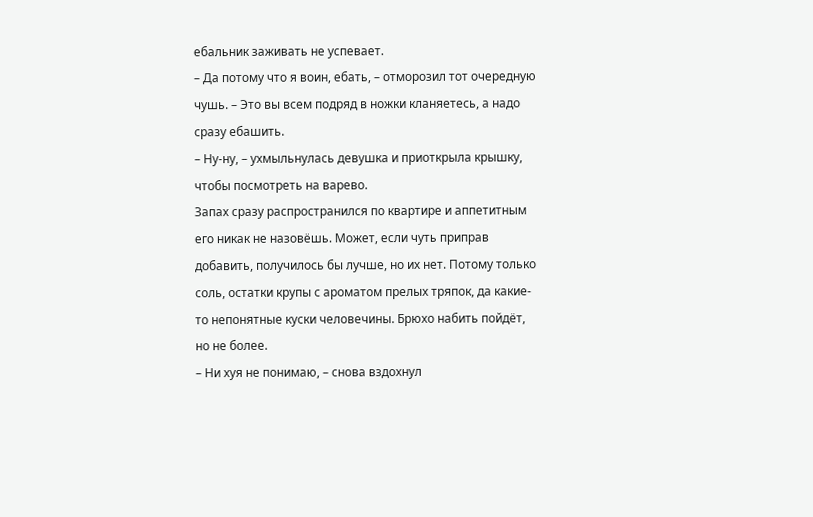ебальник заживать не успевает.
– Да потому что я воин, ебать, – отморозил тот очередную чушь. – Это вы всем подряд в ножки кланяетесь, а надо сразу ебашить.
– Ну-ну, – ухмыльнулась девушка и приоткрыла крышку, чтобы посмотреть на варево.
Запах сразу распространился по квартире и аппетитным его никак не назовёшь. Может, если чуть приправ добавить, получилось бы лучше, но их нет. Потому только соль, остатки крупы с ароматом прелых тряпок, да какие-то непонятные куски человечины. Брюхо набить пойдёт, но не более.
– Ни хуя не понимаю, – снова вздохнул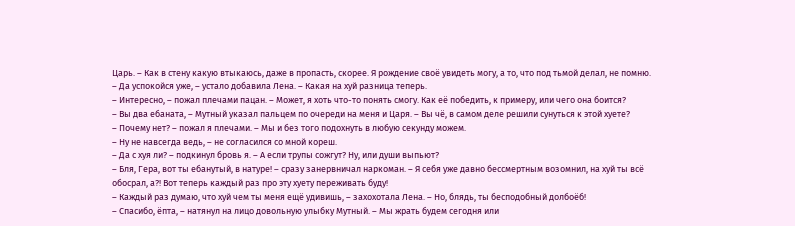Царь. – Как в стену какую втыкаюсь, даже в пропасть, скорее. Я рождение своё увидеть могу, а то, что под тьмой делал, не помню.
– Да успокойся уже, – устало добавила Лена. – Какая на хуй разница теперь.
– Интересно, – пожал плечами пацан. – Может, я хоть что-то понять смогу. Как её победить, к примеру, или чего она боится?
– Вы два ебаната, – Мутный указал пальцем по очереди на меня и Царя. – Вы чё, в самом деле решили сунуться к этой хуете?
– Почему нет? – пожал я плечами. – Мы и без того подохнуть в любую секунду можем.
– Ну не навсегда ведь, – не согласился со мной кореш.
– Да с хуя ли? – подкинул бровь я. – А если трупы сожгут? Ну, или души выпьют?
– Бля, Гера, вот ты ебанутый, в натуре! – сразу занервничал наркоман. – Я себя уже давно бессмертным возомнил, на хуй ты всё обосрал, а?! Вот теперь каждый раз про эту хуету переживать буду!
– Каждый раз думаю, что хуй чем ты меня ещё удивишь, – захохотала Лена. – Но, блядь, ты бесподобный долбоёб!
– Спасибо, ёпта, – натянул на лицо довольную улыбку Мутный. – Мы жрать будем сегодня или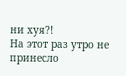ни хуя?!
На этот раз утро не принесло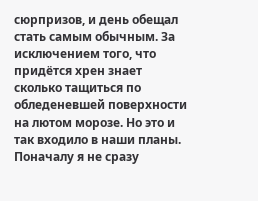сюрпризов, и день обещал стать самым обычным. За исключением того, что придётся хрен знает сколько тащиться по обледеневшей поверхности на лютом морозе. Но это и так входило в наши планы.
Поначалу я не сразу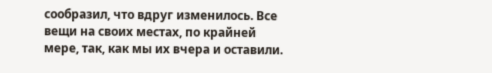сообразил, что вдруг изменилось. Все вещи на своих местах, по крайней мере, так, как мы их вчера и оставили.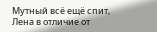Мутный всё ещё спит, Лена в отличие от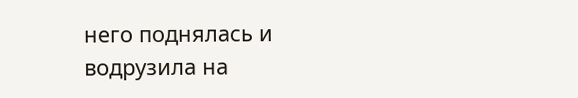него поднялась и водрузила на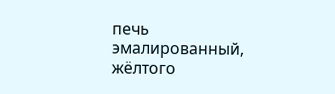печь эмалированный, жёлтого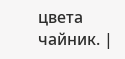цвета чайник. |